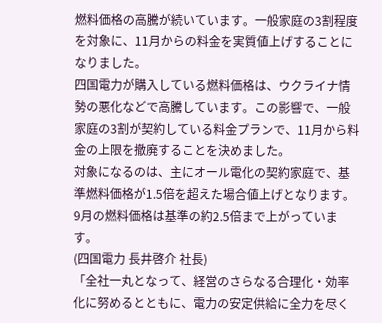燃料価格の高騰が続いています。一般家庭の3割程度を対象に、11月からの料金を実質値上げすることになりました。
四国電力が購入している燃料価格は、ウクライナ情勢の悪化などで高騰しています。この影響で、一般家庭の3割が契約している料金プランで、11月から料金の上限を撤廃することを決めました。
対象になるのは、主にオール電化の契約家庭で、基準燃料価格が1.5倍を超えた場合値上げとなります。9月の燃料価格は基準の約2.5倍まで上がっています。
(四国電力 長井啓介 社長)
「全社一丸となって、経営のさらなる合理化・効率化に努めるとともに、電力の安定供給に全力を尽く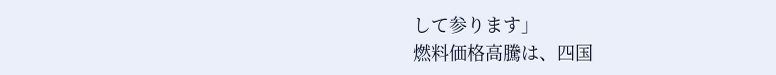して参ります」
燃料価格高騰は、四国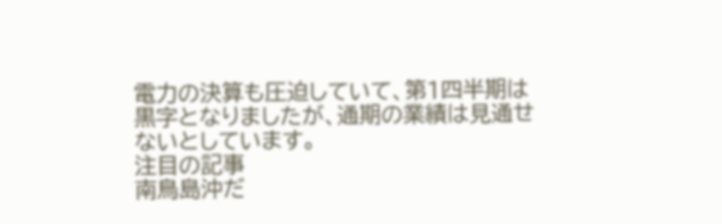電力の決算も圧迫していて、第1四半期は黒字となりましたが、通期の業績は見通せないとしています。
注目の記事
南鳥島沖だ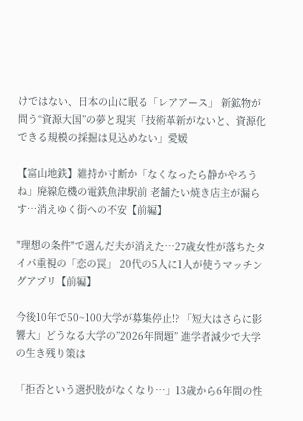けではない、日本の山に眠る「レアアース」 新鉱物が問う“資源大国”の夢と現実「技術革新がないと、資源化できる規模の採掘は見込めない」愛媛

【富山地鉄】維持か寸断か「なくなったら静かやろうね」廃線危機の電鉄魚津駅前 老舗たい焼き店主が漏らす…消えゆく街への不安【前編】

"理想の条件"で選んだ夫が消えた…27歳女性が落ちたタイパ重視の「恋の罠」 20代の5人に1人が使うマッチングアプリ【前編】

今後10年で50~100大学が募集停止!? 「短大はさらに影響大」どうなる大学の”2026年問題” 進学者減少で大学の生き残り策は

「拒否という選択肢がなくなり…」13歳から6年間の性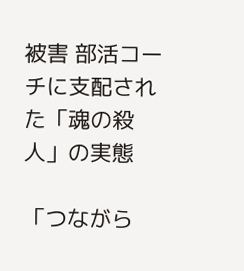被害 部活コーチに支配された「魂の殺人」の実態

「つながら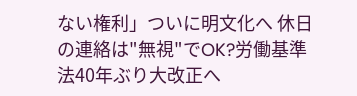ない権利」ついに明文化へ 休日の連絡は"無視"でOK?労働基準法40年ぶり大改正へ